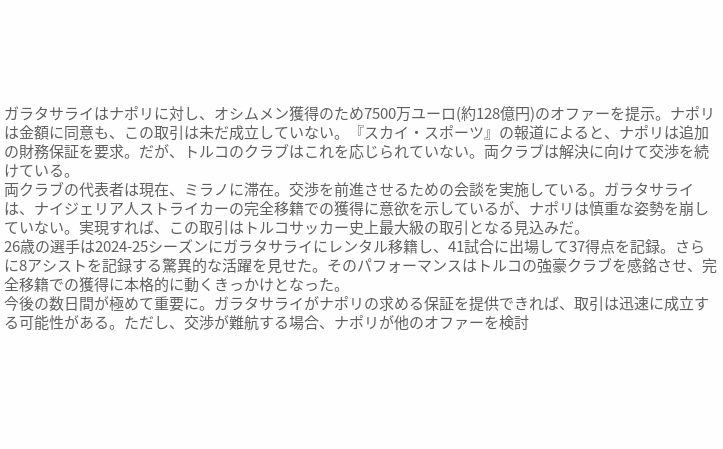ガラタサライはナポリに対し、オシムメン獲得のため7500万ユーロ(約128億円)のオファーを提示。ナポリは金額に同意も、この取引は未だ成立していない。『スカイ・スポーツ』の報道によると、ナポリは追加の財務保証を要求。だが、トルコのクラブはこれを応じられていない。両クラブは解決に向けて交渉を続けている。
両クラブの代表者は現在、ミラノに滞在。交渉を前進させるための会談を実施している。ガラタサライは、ナイジェリア人ストライカーの完全移籍での獲得に意欲を示しているが、ナポリは慎重な姿勢を崩していない。実現すれば、この取引はトルコサッカー史上最大級の取引となる見込みだ。
26歳の選手は2024-25シーズンにガラタサライにレンタル移籍し、41試合に出場して37得点を記録。さらに8アシストを記録する驚異的な活躍を見せた。そのパフォーマンスはトルコの強豪クラブを感銘させ、完全移籍での獲得に本格的に動くきっかけとなった。
今後の数日間が極めて重要に。ガラタサライがナポリの求める保証を提供できれば、取引は迅速に成立する可能性がある。ただし、交渉が難航する場合、ナポリが他のオファーを検討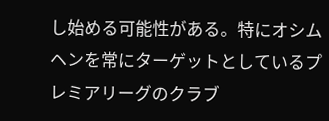し始める可能性がある。特にオシムヘンを常にターゲットとしているプレミアリーグのクラブ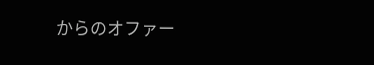からのオファー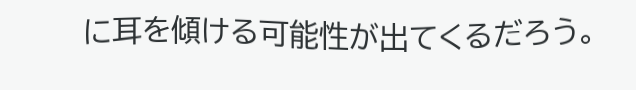に耳を傾ける可能性が出てくるだろう。